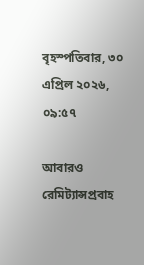বৃহস্পতিবার, ৩০ এপ্রিল ২০২৬, ০৯:৫৭

আবারও রেমিট্যান্সপ্রবাহ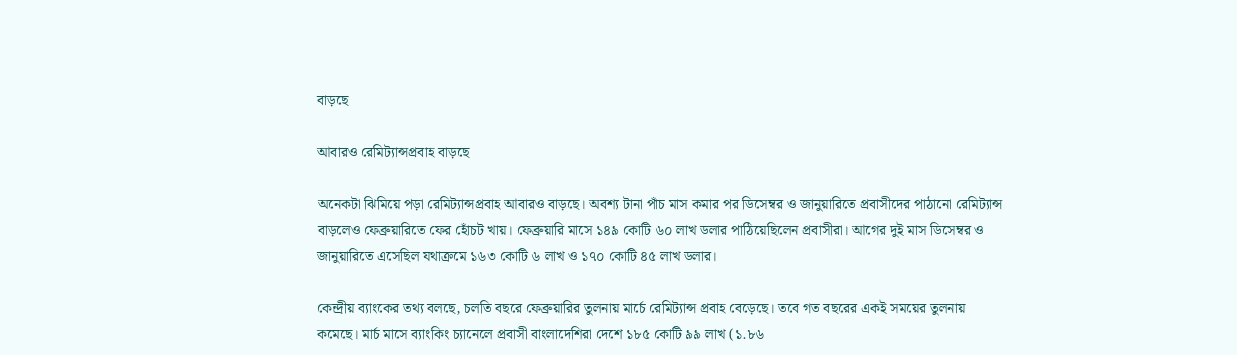বাড়ছে

আবারও রেমিট্যান্সপ্রবাহ বাড়ছে

অনেকটা ঝিমিয়ে পড়া রেমিট্যান্সপ্রবাহ আবারও বাড়ছে। অবশ্য টানা পাঁচ মাস কমার পর ডিসেম্বর ও জানুয়ারিতে প্রবাসীদের পাঠানো রেমিট্যান্স বাড়লেও ফেব্রুয়ারিতে ফের হোঁচট খায়। ফেব্রুয়ারি মাসে ১৪৯ কোটি ৬০ লাখ ডলার পাঠিয়েছিলেন প্রবাসীরা। আগের দুই মাস ডিসেম্বর ও জানুয়ারিতে এসেছিল যথাক্রমে ১৬৩ কোটি ৬ লাখ ও ১৭০ কোটি ৪৫ লাখ ডলার।

কেন্দ্রীয় ব্যাংকের তথ্য বলছে, চলতি বছরে ফেব্রুয়ারির তুলনায় মার্চে রেমিট্যান্স প্রবাহ বেড়েছে। তবে গত বছরের একই সময়ের তুলনায় কমেছে। মার্চ মাসে ব্যাংকিং চ্যানেলে প্রবাসী বাংলাদেশিরা দেশে ১৮৫ কোটি ৯৯ লাখ (১.৮৬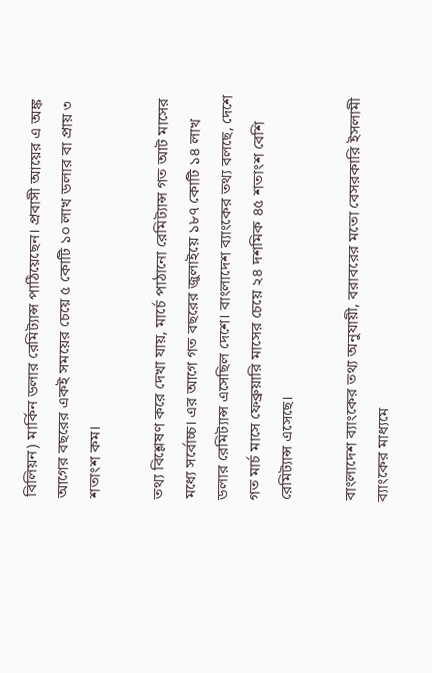বিলিয়ন) মার্কিন ডলার রেমিট্যান্স পাঠিয়েছেন। প্রবাসী আয়ের এ অঙ্ক আগের বছরের একই সময়ের চেয়ে ৫ কোটি ১০ লাখ ডলার বা প্রায় ৩ শতাংশ কম।

তথ্য বিশ্লেষণ করে দেখা যায়, মার্চে পাঠানো রেমিট্যান্স গত আট মাসের মধ্যে সর্বোচ্চ। এর আগে গত বছরের জুলাইয়ে ১৮৭ কোটি ১৪ লাখ ডলার রেমিট্যান্স এসেছিল দেশে। বাংলাদেশ ব্যাংকের তথ্য বলছে, দেশে গত মার্চ মাসে ফেব্রুয়ারি মাসের চেয়ে ২৪ দশমিক ৪৫ শতাংশ বেশি রেমিট্যান্স এসেছে।

বাংলাদেশ ব্যাংকের তথ্য অনুযায়ী, বরাবরের মতো বেসরকারি ইসলামী ব্যাংকের মাধ্যমে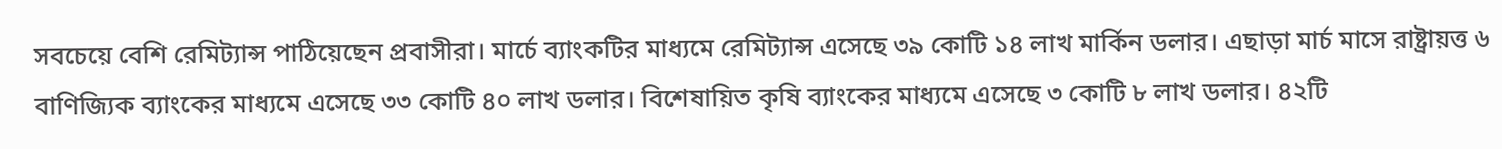সবচেয়ে বেশি রেমিট্যান্স পাঠিয়েছেন প্রবাসীরা। মার্চে ব্যাংকটির মাধ্যমে রেমিট্যান্স এসেছে ৩৯ কোটি ১৪ লাখ মার্কিন ডলার। এছাড়া মার্চ মাসে রাষ্ট্রায়ত্ত ৬ বাণিজ্যিক ব্যাংকের মাধ্যমে এসেছে ৩৩ কোটি ৪০ লাখ ডলার। বিশেষায়িত কৃষি ব্যাংকের মাধ্যমে এসেছে ৩ কোটি ৮ লাখ ডলার। ৪২টি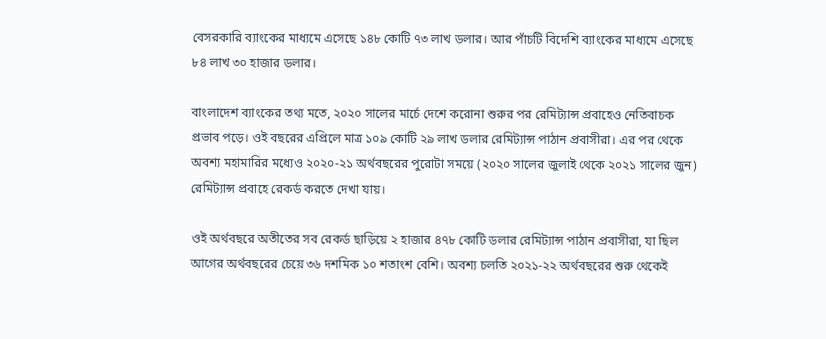বেসরকারি ব্যাংকের মাধ্যমে এসেছে ১৪৮ কোটি ৭৩ লাখ ডলার। আর পাঁচটি বিদেশি ব্যাংকের মাধ্যমে এসেছে ৮৪ লাখ ৩০ হাজার ডলার।

বাংলাদেশ ব্যাংকের তথ্য মতে, ২০২০ সালের মার্চে দেশে করোনা শুরুর পর রেমিট্যান্স প্রবাহেও নেতিবাচক প্রভাব পড়ে। ওই বছরের এপ্রিলে মাত্র ১০৯ কোটি ২৯ লাখ ডলার রেমিট্যান্স পাঠান প্রবাসীরা। এর পর থেকে অবশ্য মহামারির মধ্যেও ২০২০-২১ অর্থবছরের পুরোটা সময়ে (২০২০ সালের জুলাই থেকে ২০২১ সালের জুন) রেমিট্যান্স প্রবাহে রেকর্ড করতে দেখা যায়।

ওই অর্থবছরে অতীতের সব রেকর্ড ছাড়িয়ে ২ হাজার ৪৭৮ কোটি ডলার রেমিট্যান্স পাঠান প্রবাসীরা, যা ছিল আগের অর্থবছরের চেয়ে ৩৬ দশমিক ১০ শতাংশ বেশি। অবশ্য চলতি ২০২১-২২ অর্থবছরের শুরু থেকেই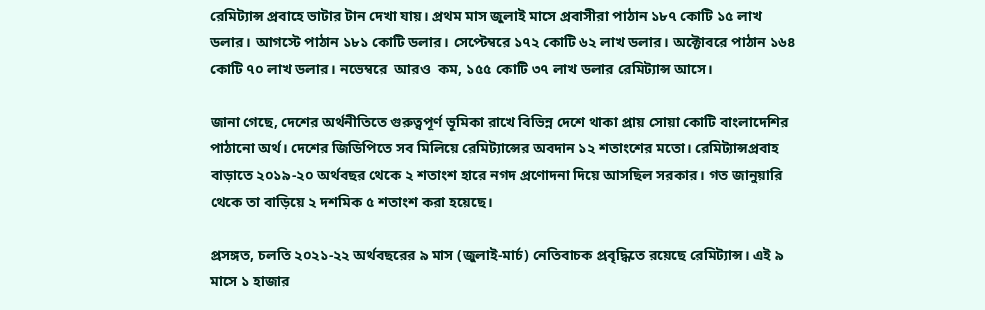রেমিট্যান্স প্রবাহে ভাটার টান দেখা যায়। প্রথম মাস জুলাই মাসে প্রবাসীরা পাঠান ১৮৭ কোটি ১৫ লাখ ডলার। আগস্টে পাঠান ১৮১ কোটি ডলার। সেপ্টেম্বরে ১৭২ কোটি ৬২ লাখ ডলার। অক্টোবরে পাঠান ১৬৪ কোটি ৭০ লাখ ডলার। নভেম্বরে  আরও  কম, ১৫৫ কোটি ৩৭ লাখ ডলার রেমিট্যান্স আসে।

জানা গেছে, দেশের অর্থনীতিতে গুরুত্বপূর্ণ ভূমিকা রাখে বিভিন্ন দেশে থাকা প্রায় সোয়া কোটি বাংলাদেশির পাঠানো অর্থ। দেশের জিডিপিতে সব মিলিয়ে রেমিট্যান্সের অবদান ১২ শতাংশের মতো। রেমিট্যান্সপ্রবাহ বাড়াতে ২০১৯-২০ অর্থবছর থেকে ২ শতাংশ হারে নগদ প্রণোদনা দিয়ে আসছিল সরকার। গত জানুয়ারি থেকে তা বাড়িয়ে ২ দশমিক ৫ শতাংশ করা হয়েছে।

প্রসঙ্গত, চলতি ২০২১-২২ অর্থবছরের ৯ মাস (জুলাই-মার্চ) নেতিবাচক প্রবৃদ্ধিতে রয়েছে রেমিট্যান্স। এই ৯ মাসে ১ হাজার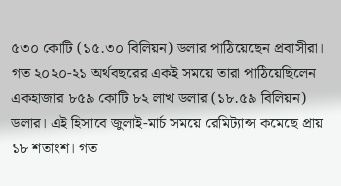৫৩০ কোটি (১৫.৩০ বিলিয়ন) ডলার পাঠিয়েছেন প্রবাসীরা। গত ২০২০-২১ অর্থবছরের একই সময়ে তারা পাঠিয়েছিলেন একহাজার ৮৫৯ কোটি ৮২ লাখ ডলার (১৮.৫৯ বিলিয়ন) ডলার। এই হিসাবে জুলাই-মার্চ সময়ে রেমিট্যান্স কমেছে প্রায় ১৮ শতাংশ। গত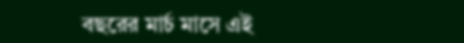বছরের মার্চ মাসে এই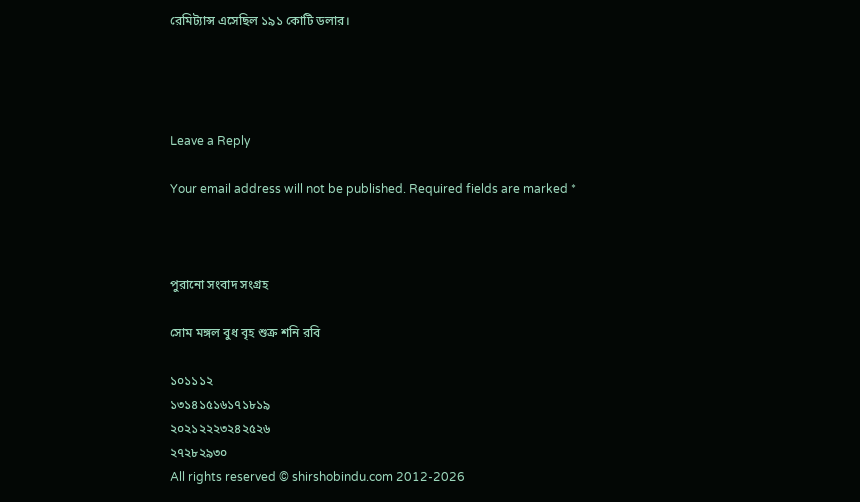রেমিট্যান্স এসেছিল ১৯১ কোটি ডলার।




Leave a Reply

Your email address will not be published. Required fields are marked *



পুরানো সংবাদ সংগ্রহ

সোম মঙ্গল বুধ বৃহ শুক্র শনি রবি

১০১১১২
১৩১৪১৫১৬১৭১৮১৯
২০২১২২২৩২৪২৫২৬
২৭২৮২৯৩০
All rights reserved © shirshobindu.com 2012-2026